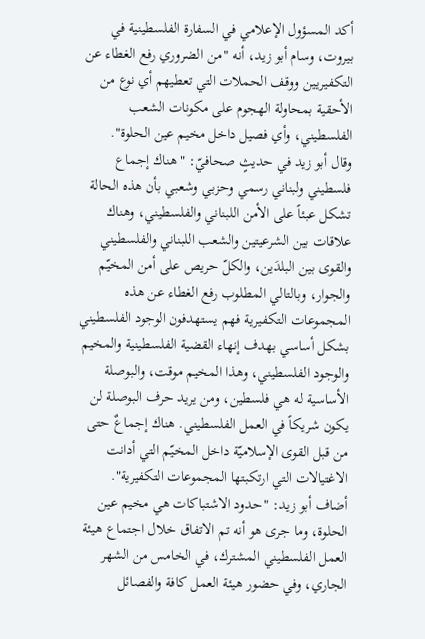أكد المسؤول الإعلامي في السفارة الفلسطينية في بيروت، وسام أبو زيد، أنه "من الضروري رفع الغطاء عن التكفيريين ووقف الحملات التي تعطيهم أي نوع من الأحقية بمحاولة الهجوم على مكونات الشعب الفلسطيني، وأي فصيل داخل مخيم عين الحلوة".
وقال أبو زيد في حديثٍ صحافيّ: "هناك إجماع فلسطيني ولبناني رسمي وحزبي وشعبي بأن هذه الحالة تشكل عبئاً على الأمن اللبناني والفلسطيني، وهناك علاقات بين الشرعيتين والشعب اللبناني والفلسطيني والقوى بين البلدَين، والكلّ حريص على أمن المخيّم والجوار، وبالتالي المطلوب رفع الغطاء عن هذه المجموعات التكفيرية فهم يستهدفون الوجود الفلسطيني بشكل أساسي بهدف إنهاء القضية الفلسطينية والمخيم والوجود الفلسطيني، وهذا المخيم موقت، والبوصلة الأساسية له هي فلسطين، ومن يريد حرف البوصلة لن يكون شريكاً في العمل الفلسطيني. هناك إجماعٌ حتى من قبل القوى الإسلاميّة داخل المخيّم التي أدانت الاغتيالات التي ارتكبتها المجموعات التكفيرية".
أضاف أبو زيد: "حدود الاشتباكات هي مخيم عين الحلوة، وما جرى هو أنه تم الاتفاق خلال اجتماع هيئة العمل الفلسطيني المشترك، في الخامس من الشهر الجاري، وفي حضور هيئة العمل كافة والفصائل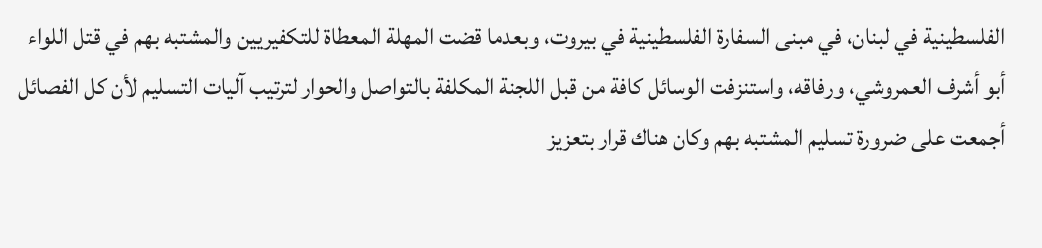الفلسطينية في لبنان، في مبنى السفارة الفلسطينية في بيروت، وبعدما قضت المهلة المعطاة للتكفيريين والمشتبه بهم في قتل اللواء أبو أشرف العمروشي، ورفاقه، واستنزفت الوسائل كافة من قبل اللجنة المكلفة بالتواصل والحوار لترتيب آليات التسليم لأن كل الفصائل أجمعت على ضرورة تسليم المشتبه بهم وكان هناك قرار بتعزيز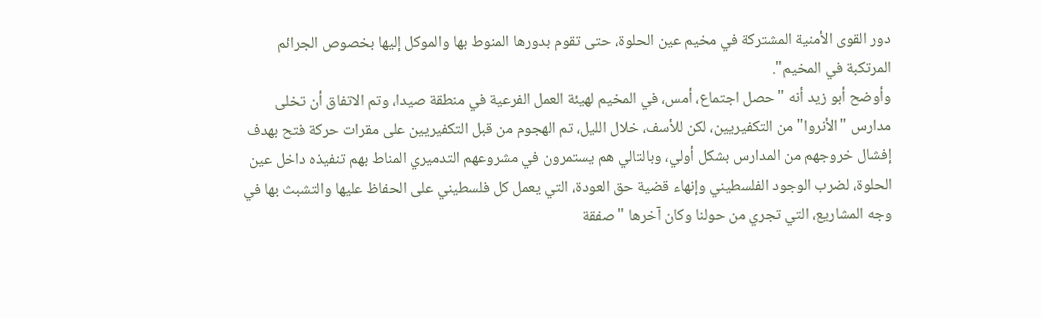دور القوى الأمنية المشتركة في مخيم عين الحلوة، حتى تقوم بدورها المنوط بها والموكل إليها بخصوص الجرائم المرتكبة في المخيم".
وأوضح أبو زيد أنه "حصل اجتماع، أمس، في المخيم لهيئة العمل الفرعية في منطقة صيدا، وتم الاتفاق أن تخلى مدارس "الأنروا" من التكفيريين، لكن للأسف، خلال الليل، تم الهجوم من قبل التكفيريين على مقرات حركة فتح بهدف إفشال خروجهم من المدارس بشكل أولي، وبالتالي هم يستمرون في مشروعهم التدميري المناط بهم تنفيذه داخل عين الحلوة، لضرب الوجود الفلسطيني وإنهاء قضية حق العودة، التي يعمل كل فلسطيني على الحفاظ عليها والتشبث بها في وجه المشاريع، التي تجري من حولنا وكان آخرها "صفقة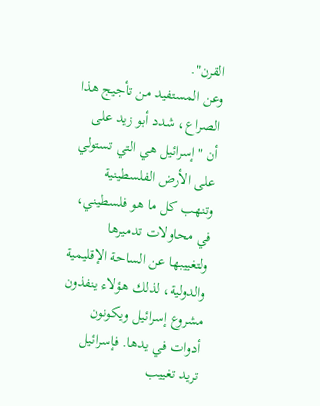القرن".
وعن المستفيد من تأجيج هذا الصراع، شدد أبو زيد على أن "إسرائيل هي التي تستولي على الأرض الفلسطينية وتنهب كل ما هو فلسطيني، في محاولات تدميرها ولتغييبها عن الساحة الإقليمية والدولية، لذلك هؤلاء ينفذون مشروع إسرائيل ويكونون أدوات في يدها. فإسرائيل تريد تغييب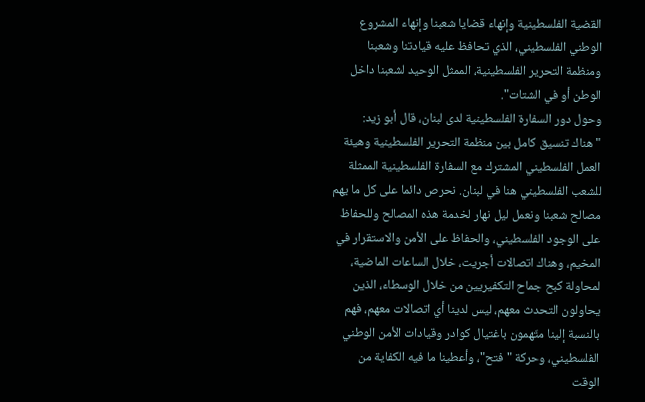القضية الفلسطينية وإنهاء قضايا شعبنا وإنهاء المشروع الوطني الفلسطيني، الذي تحافظ عليه قيادتنا وشعبنا ومنظمة التحرير الفلسطينية، الممثل الوحيد لشعبنا داخل الوطن أو في الشتات".
وحول دور السفارة الفلسطينية لدى لبنان، قال أبو زيد: "هناك تنسيق كامل بين منظمة التحرير الفلسطينية وهيئة العمل الفلسطيني المشترك مع السفارة الفلسطينية الممثلة للشعب الفلسطيني هنا في لبنان. نحرص دائما على كل ما يهم مصالح شعبنا ونعمل ليل نهار لخدمة هذه المصالح وللحفاظ على الوجود الفلسطيني، والحفاظ على الأمن والاستقرار في المخيم، وهناك اتصالات أجريت، خلال الساعات الماضية، لمحاولة كبح جماح التكفيريين من خلال الوسطاء، الذين يحاولون التحدث معهم، ليس لدينا أي اتصالات معهم، فهم بالنسبة إلينا متّهمون باغتيال كوادر وقيادات الأمن الوطني الفلسطيني، وحركة "فتح"، وأعطينا ما فيه الكفاية من الوقت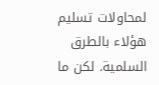لمحاولات تسليم هؤلاء بالطرق السلمية. لكن ما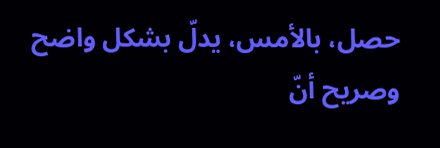حصل، بالأمس، يدلّ بشكل واضح وصريح أنّ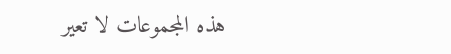هذه المجموعات لا تعير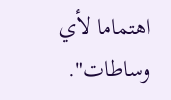اهتماما لأي وساطات".